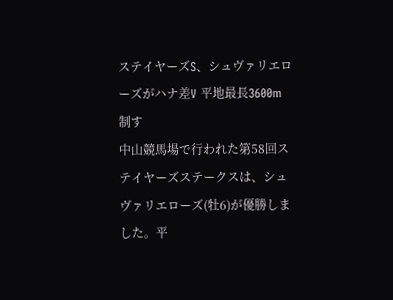ステイヤーズS、シュヴァリエローズがハナ差V 平地最長3600m制す
中山競馬場で行われた第58回ステイヤーズステークスは、シュヴァリエローズ(牡6)が優勝しました。平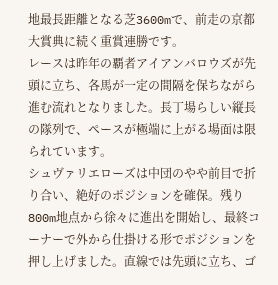地最長距離となる芝3600mで、前走の京都大賞典に続く重賞連勝です。
レースは昨年の覇者アイアンバロウズが先頭に立ち、各馬が一定の間隔を保ちながら進む流れとなりました。長丁場らしい縦長の隊列で、ペースが極端に上がる場面は限られています。
シュヴァリエローズは中団のやや前目で折り合い、絶好のポジションを確保。残り800m地点から徐々に進出を開始し、最終コーナーで外から仕掛ける形でポジションを押し上げました。直線では先頭に立ち、ゴ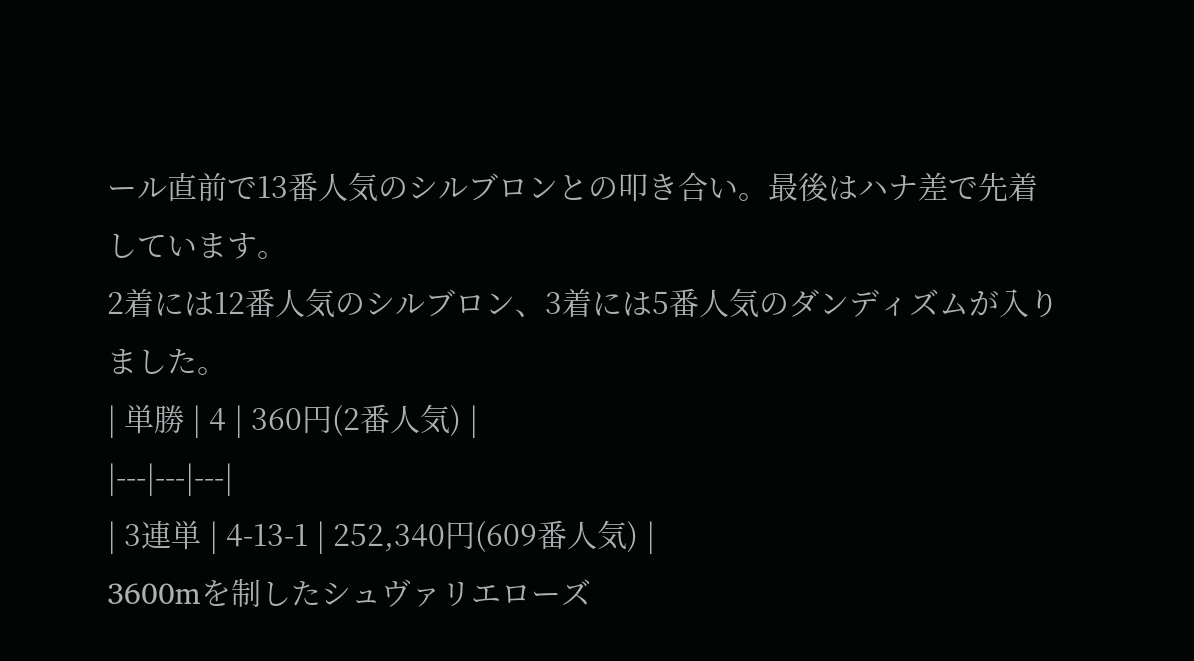ール直前で13番人気のシルブロンとの叩き合い。最後はハナ差で先着しています。
2着には12番人気のシルブロン、3着には5番人気のダンディズムが入りました。
| 単勝 | 4 | 360円(2番人気) |
|---|---|---|
| 3連単 | 4-13-1 | 252,340円(609番人気) |
3600mを制したシュヴァリエローズ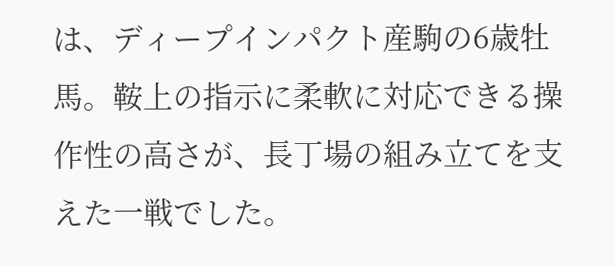は、ディープインパクト産駒の6歳牡馬。鞍上の指示に柔軟に対応できる操作性の高さが、長丁場の組み立てを支えた一戦でした。